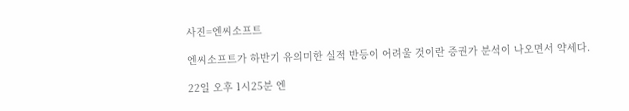사진=엔씨소프트

엔씨소프트가 하반기 유의미한 실적 반등이 어려울 것이란 증권가 분석이 나오면서 약세다.

22일 오후 1시25분 엔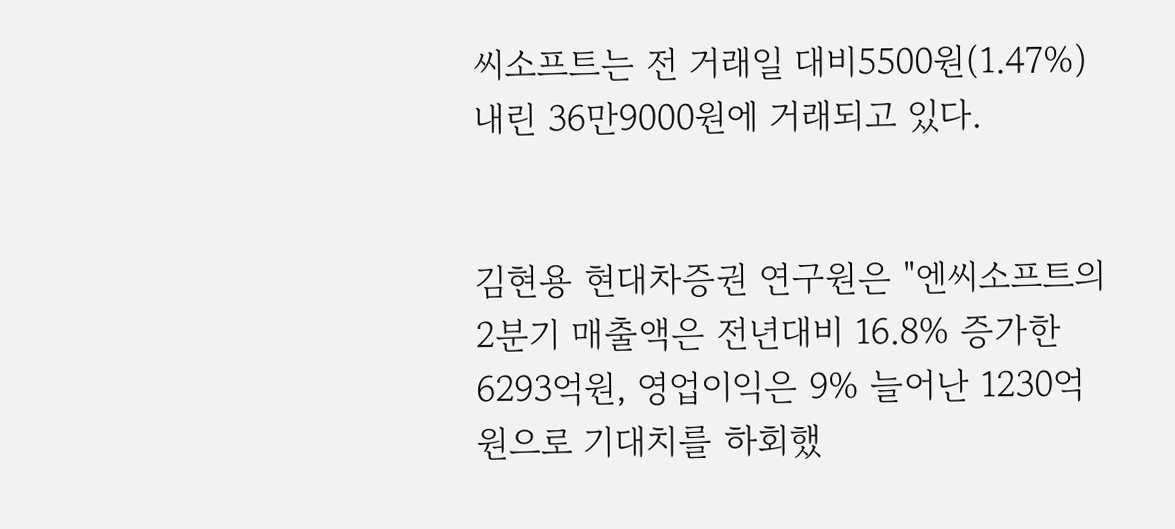씨소프트는 전 거래일 대비5500원(1.47%) 내린 36만9000원에 거래되고 있다.


김현용 현대차증권 연구원은 "엔씨소프트의 2분기 매출액은 전년대비 16.8% 증가한 6293억원, 영업이익은 9% 늘어난 1230억원으로 기대치를 하회했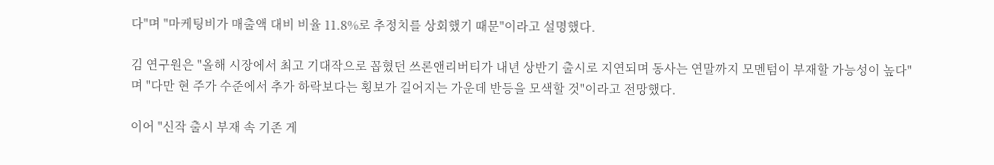다"며 "마케팅비가 매출액 대비 비율 11.8%로 추정치를 상회했기 때문"이라고 설명했다.

김 연구원은 "올해 시장에서 최고 기대작으로 꼽혔던 쓰론앤리버티가 내년 상반기 출시로 지연되며 동사는 연말까지 모멘텀이 부재할 가능성이 높다"며 "다만 현 주가 수준에서 추가 하락보다는 횡보가 길어지는 가운데 반등을 모색할 것"이라고 전망했다.

이어 "신작 출시 부재 속 기존 게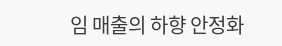임 매출의 하향 안정화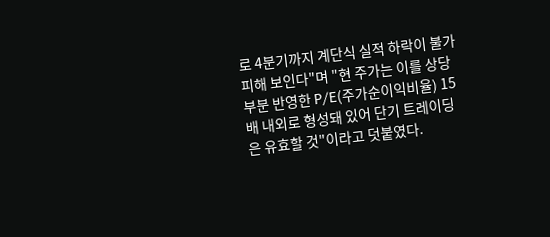로 4분기까지 계단식 실적 하락이 불가피해 보인다"며 "현 주가는 이를 상당 부분 반영한 P/E(주가순이익비율) 15배 내외로 형성돼 있어 단기 트레이딩은 유효할 것"이라고 덧붙였다.